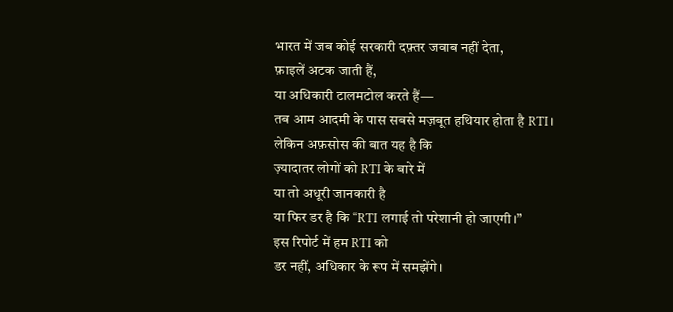भारत में जब कोई सरकारी दफ़्तर जवाब नहीं देता,
फ़ाइलें अटक जाती हैं,
या अधिकारी टालमटोल करते हैं—
तब आम आदमी के पास सबसे मज़बूत हथियार होता है RTI।
लेकिन अफ़सोस की बात यह है कि
ज़्यादातर लोगों को RTI के बारे में
या तो अधूरी जानकारी है
या फिर डर है कि “RTI लगाई तो परेशानी हो जाएगी।”
इस रिपोर्ट में हम RTI को
डर नहीं, अधिकार के रूप में समझेंगे।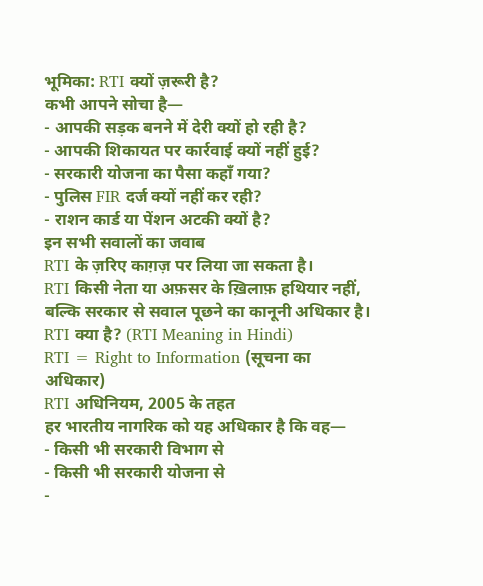भूमिका: RTI क्यों ज़रूरी है?
कभी आपने सोचा है—
- आपकी सड़क बनने में देरी क्यों हो रही है?
- आपकी शिकायत पर कार्रवाई क्यों नहीं हुई?
- सरकारी योजना का पैसा कहाँ गया?
- पुलिस FIR दर्ज क्यों नहीं कर रही?
- राशन कार्ड या पेंशन अटकी क्यों है?
इन सभी सवालों का जवाब
RTI के ज़रिए काग़ज़ पर लिया जा सकता है।
RTI किसी नेता या अफ़सर के ख़िलाफ़ हथियार नहीं,
बल्कि सरकार से सवाल पूछने का कानूनी अधिकार है।
RTI क्या है? (RTI Meaning in Hindi)
RTI = Right to Information (सूचना का अधिकार)
RTI अधिनियम, 2005 के तहत
हर भारतीय नागरिक को यह अधिकार है कि वह—
- किसी भी सरकारी विभाग से
- किसी भी सरकारी योजना से
-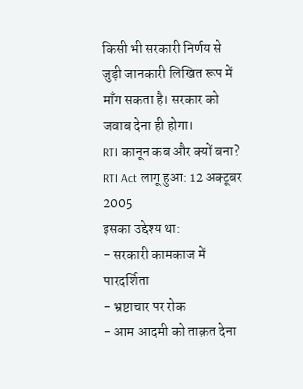किसी भी सरकारी निर्णय से
जुड़ी जानकारी लिखित रूप में माँग सकता है। सरकार को जवाब देना ही होगा।
RTI कानून कब और क्यों बना?
RTI Act लागू हुआ: 12 अक्टूबर 2005
इसका उद्देश्य था:
- सरकारी कामकाज में पारदर्शिता
- भ्रष्टाचार पर रोक
- आम आदमी को ताक़त देना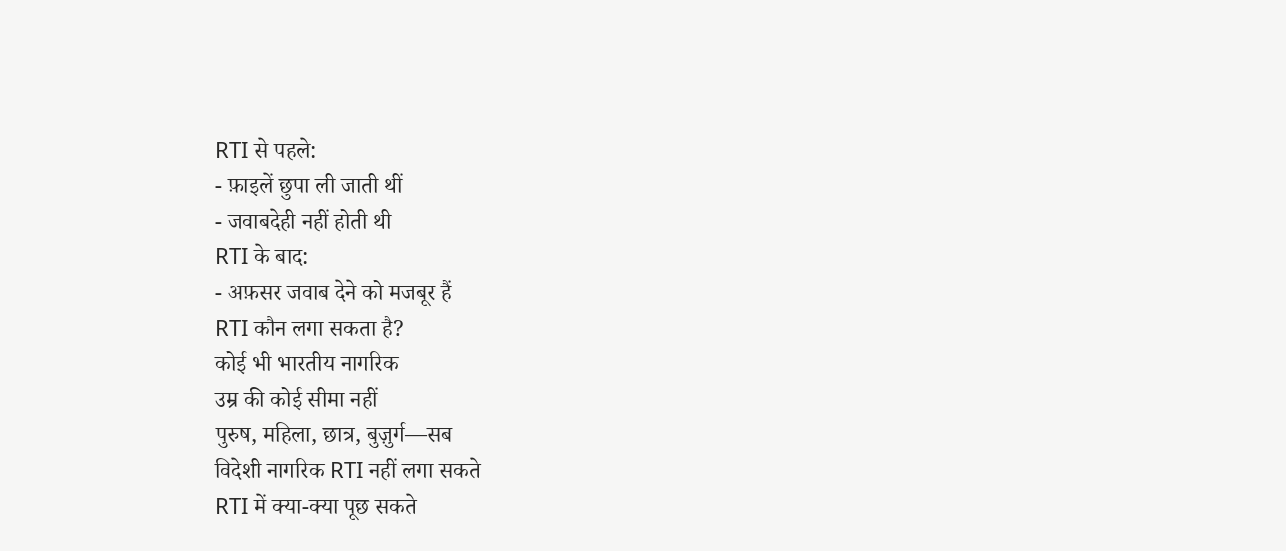RTI से पहले:
- फ़ाइलें छुपा ली जाती थीं
- जवाबदेही नहीं होती थी
RTI के बाद:
- अफ़सर जवाब देने को मजबूर हैं
RTI कौन लगा सकता है?
कोई भी भारतीय नागरिक
उम्र की कोई सीमा नहीं
पुरुष, महिला, छात्र, बुज़ुर्ग—सब
विदेशी नागरिक RTI नहीं लगा सकते
RTI में क्या-क्या पूछ सकते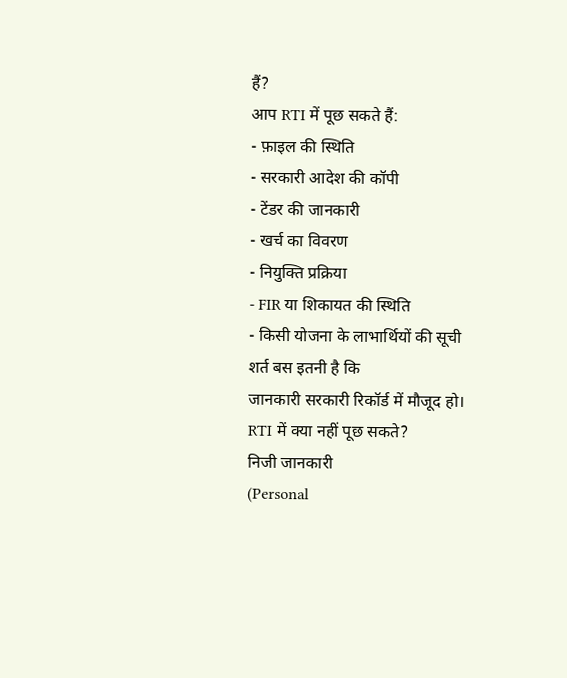हैं?
आप RTI में पूछ सकते हैं:
- फ़ाइल की स्थिति
- सरकारी आदेश की कॉपी
- टेंडर की जानकारी
- खर्च का विवरण
- नियुक्ति प्रक्रिया
- FIR या शिकायत की स्थिति
- किसी योजना के लाभार्थियों की सूची
शर्त बस इतनी है कि
जानकारी सरकारी रिकॉर्ड में मौजूद हो।
RTI में क्या नहीं पूछ सकते?
निजी जानकारी
(Personal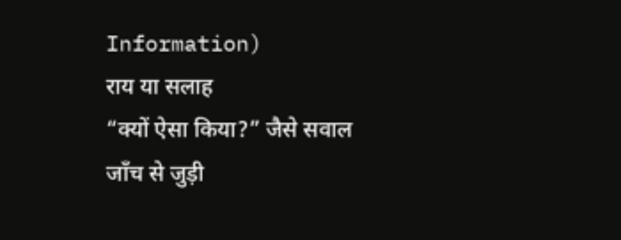Information)
राय या सलाह
“क्यों ऐसा किया?” जैसे सवाल
जाँच से जुड़ी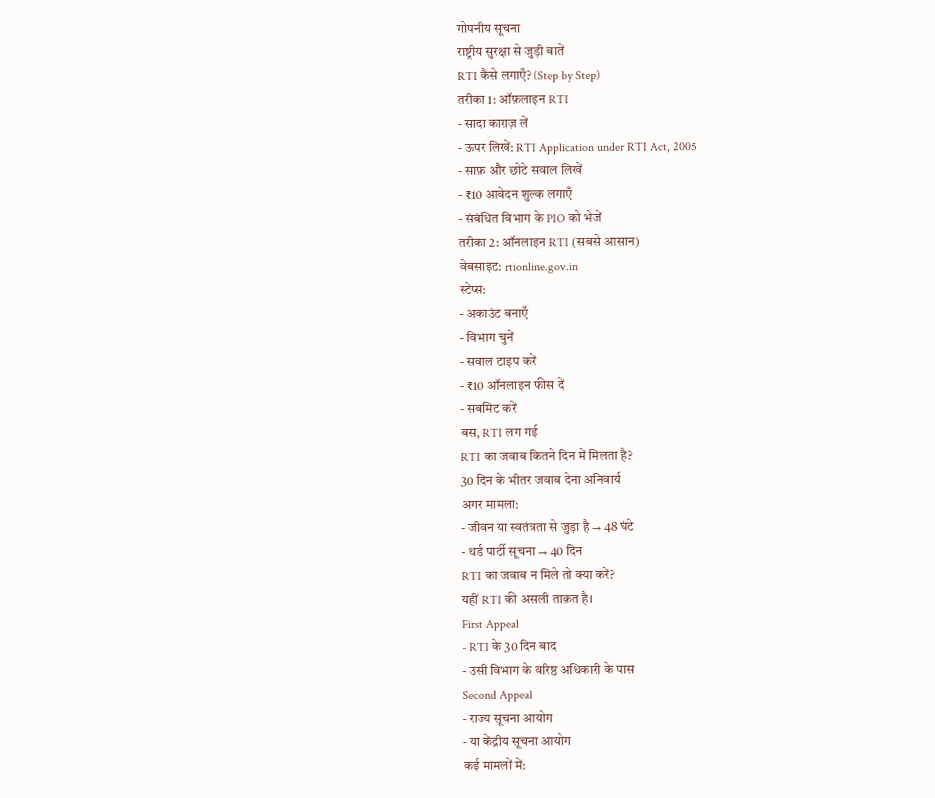गोपनीय सूचना
राष्ट्रीय सुरक्षा से जुड़ी बातें
RTI कैसे लगाएँ? (Step by Step)
तरीका 1: ऑफ़लाइन RTI
- सादा काग़ज़ लें
- ऊपर लिखें: RTI Application under RTI Act, 2005
- साफ़ और छोटे सवाल लिखें
- ₹10 आवेदन शुल्क लगाएँ
- संबंधित विभाग के PIO को भेजें
तरीका 2: ऑनलाइन RTI (सबसे आसान)
वेबसाइट: rtionline.gov.in
स्टेप्स:
- अकाउंट बनाएँ
- विभाग चुनें
- सवाल टाइप करें
- ₹10 ऑनलाइन फीस दें
- सबमिट करें
बस, RTI लग गई
RTI का जवाब कितने दिन में मिलता है?
30 दिन के भीतर जवाब देना अनिवार्य
अगर मामला:
- जीवन या स्वतंत्रता से जुड़ा है → 48 घंटे
- थर्ड पार्टी सूचना → 40 दिन
RTI का जवाब न मिले तो क्या करें?
यहीं RTI की असली ताक़त है।
First Appeal
- RTI के 30 दिन बाद
- उसी विभाग के वरिष्ठ अधिकारी के पास
Second Appeal
- राज्य सूचना आयोग
- या केंद्रीय सूचना आयोग
कई मामलों में: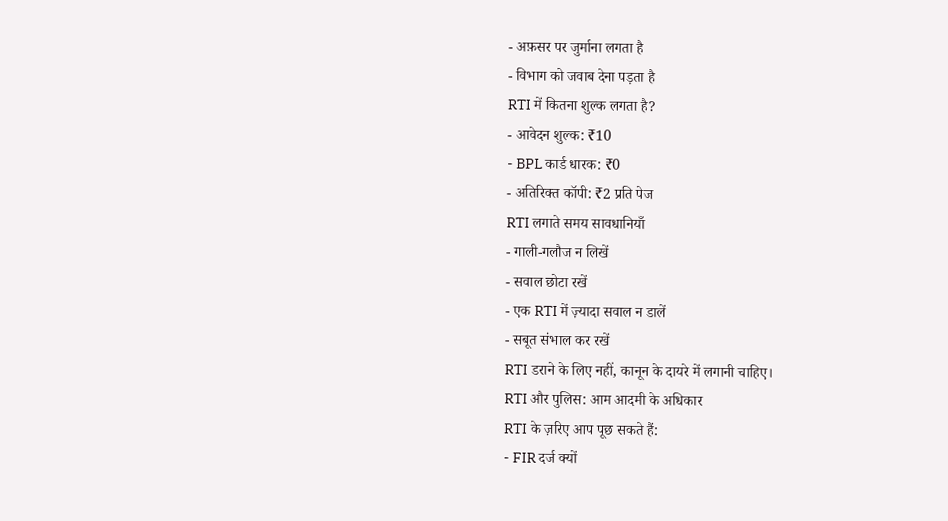- अफ़सर पर जुर्माना लगता है
- विभाग को जवाब देना पड़ता है
RTI में कितना शुल्क लगता है?
- आवेदन शुल्क: ₹10
- BPL कार्ड धारक: ₹0
- अतिरिक्त कॉपी: ₹2 प्रति पेज
RTI लगाते समय सावधानियाँ
- गाली-गलौज न लिखें
- सवाल छोटा रखें
- एक RTI में ज़्यादा सवाल न डालें
- सबूत संभाल कर रखें
RTI डराने के लिए नहीं, कानून के दायरे में लगानी चाहिए।
RTI और पुलिस: आम आदमी के अधिकार
RTI के ज़रिए आप पूछ सकते हैं:
- FIR दर्ज क्यों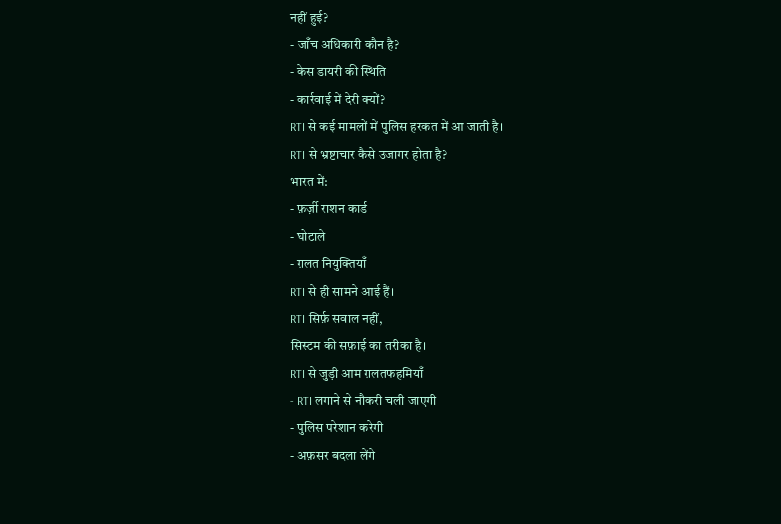नहीं हुई?
- जाँच अधिकारी कौन है?
- केस डायरी की स्थिति
- कार्रवाई में देरी क्यों?
RTI से कई मामलों में पुलिस हरकत में आ जाती है।
RTI से भ्रष्टाचार कैसे उजागर होता है?
भारत में:
- फ़र्ज़ी राशन कार्ड
- घोटाले
- ग़लत नियुक्तियाँ
RTI से ही सामने आई हैं।
RTI सिर्फ़ सवाल नहीं,
सिस्टम की सफ़ाई का तरीका है।
RTI से जुड़ी आम ग़लतफहमियाँ
- RTI लगाने से नौकरी चली जाएगी
- पुलिस परेशान करेगी
- अफ़सर बदला लेंगे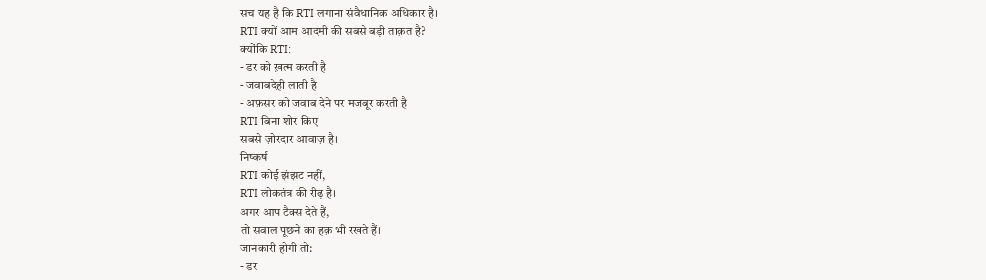सच यह है कि RTI लगाना संवैधानिक अधिकार है।
RTI क्यों आम आदमी की सबसे बड़ी ताक़त है?
क्योंकि RTI:
- डर को ख़त्म करती है
- जवाबदेही लाती है
- अफ़सर को जवाब देने पर मजबूर करती है
RTI बिना शोर किए
सबसे ज़ोरदार आवाज़ है।
निष्कर्ष
RTI कोई झंझट नहीं,
RTI लोकतंत्र की रीढ़ है।
अगर आप टैक्स देते हैं,
तो सवाल पूछने का हक़ भी रखते हैं।
जानकारी होगी तो:
- डर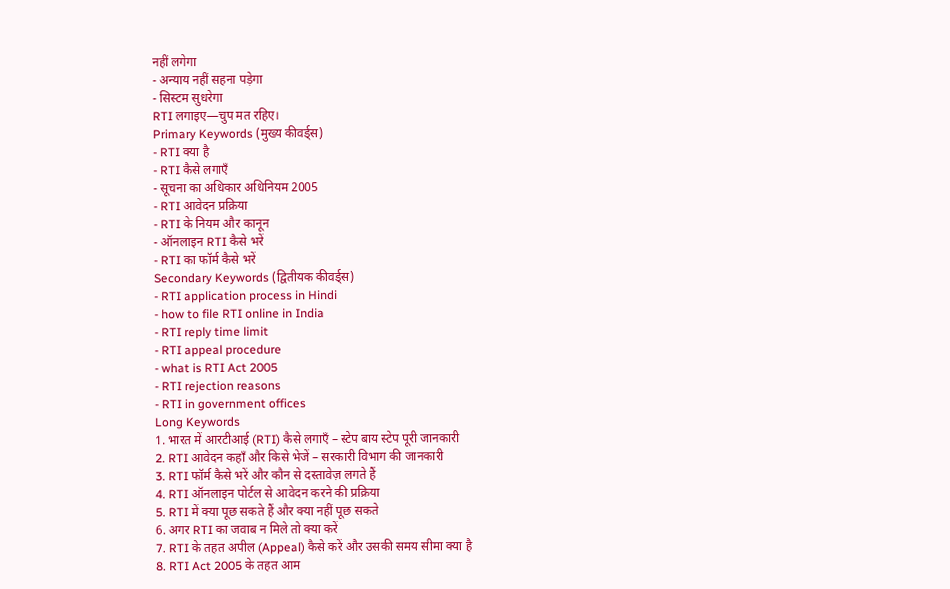नहीं लगेगा
- अन्याय नहीं सहना पड़ेगा
- सिस्टम सुधरेगा
RTI लगाइए—चुप मत रहिए।
Primary Keywords (मुख्य कीवर्ड्स)
- RTI क्या है
- RTI कैसे लगाएँ
- सूचना का अधिकार अधिनियम 2005
- RTI आवेदन प्रक्रिया
- RTI के नियम और कानून
- ऑनलाइन RTI कैसे भरें
- RTI का फॉर्म कैसे भरें
Secondary Keywords (द्वितीयक कीवर्ड्स)
- RTI application process in Hindi
- how to file RTI online in India
- RTI reply time limit
- RTI appeal procedure
- what is RTI Act 2005
- RTI rejection reasons
- RTI in government offices
Long Keywords
1. भारत में आरटीआई (RTI) कैसे लगाएँ – स्टेप बाय स्टेप पूरी जानकारी
2. RTI आवेदन कहाँ और किसे भेजें – सरकारी विभाग की जानकारी
3. RTI फॉर्म कैसे भरें और कौन से दस्तावेज़ लगते हैं
4. RTI ऑनलाइन पोर्टल से आवेदन करने की प्रक्रिया
5. RTI में क्या पूछ सकते हैं और क्या नहीं पूछ सकते
6. अगर RTI का जवाब न मिले तो क्या करें
7. RTI के तहत अपील (Appeal) कैसे करें और उसकी समय सीमा क्या है
8. RTI Act 2005 के तहत आम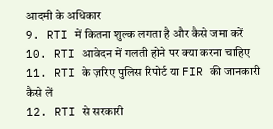आदमी के अधिकार
9. RTI में कितना शुल्क लगता है और कैसे जमा करें
10. RTI आवेदन में गलती होने पर क्या करना चाहिए
11. RTI के ज़रिए पुलिस रिपोर्ट या FIR की जानकारी कैसे लें
12. RTI से सरकारी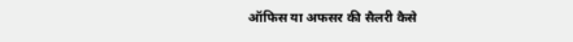ऑफिस या अफसर की सैलरी कैसे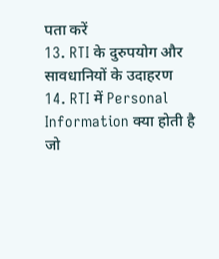पता करें
13. RTI के दुरुपयोग और सावधानियों के उदाहरण
14. RTI में Personal Information क्या होती है जो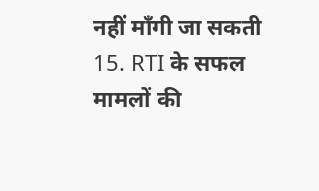नहीं माँगी जा सकती
15. RTI के सफल मामलों की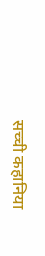सच्ची कहानिया